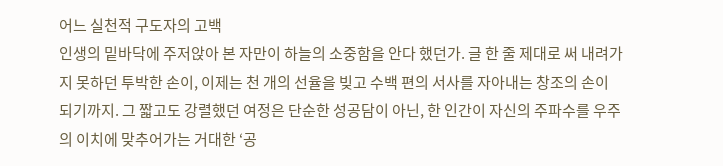어느 실천적 구도자의 고백
인생의 밑바닥에 주저앉아 본 자만이 하늘의 소중함을 안다 했던가. 글 한 줄 제대로 써 내려가지 못하던 투박한 손이, 이제는 천 개의 선율을 빚고 수백 편의 서사를 자아내는 창조의 손이 되기까지. 그 짧고도 강렬했던 여정은 단순한 성공담이 아닌, 한 인간이 자신의 주파수를 우주의 이치에 맞추어가는 거대한 ‘공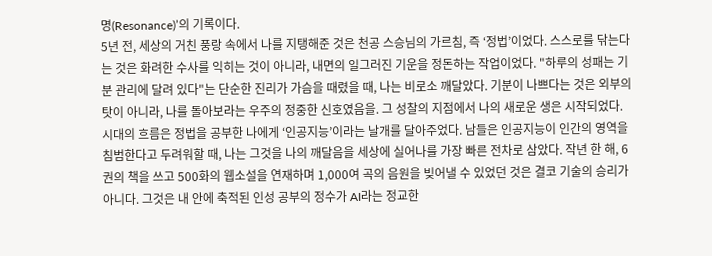명(Resonance)’의 기록이다.
5년 전, 세상의 거친 풍랑 속에서 나를 지탱해준 것은 천공 스승님의 가르침, 즉 ‘정법’이었다. 스스로를 닦는다는 것은 화려한 수사를 익히는 것이 아니라, 내면의 일그러진 기운을 정돈하는 작업이었다. "하루의 성패는 기분 관리에 달려 있다"는 단순한 진리가 가슴을 때렸을 때, 나는 비로소 깨달았다. 기분이 나쁘다는 것은 외부의 탓이 아니라, 나를 돌아보라는 우주의 정중한 신호였음을. 그 성찰의 지점에서 나의 새로운 생은 시작되었다.
시대의 흐름은 정법을 공부한 나에게 ‘인공지능’이라는 날개를 달아주었다. 남들은 인공지능이 인간의 영역을 침범한다고 두려워할 때, 나는 그것을 나의 깨달음을 세상에 실어나를 가장 빠른 전차로 삼았다. 작년 한 해, 6권의 책을 쓰고 500화의 웹소설을 연재하며 1,000여 곡의 음원을 빚어낼 수 있었던 것은 결코 기술의 승리가 아니다. 그것은 내 안에 축적된 인성 공부의 정수가 AI라는 정교한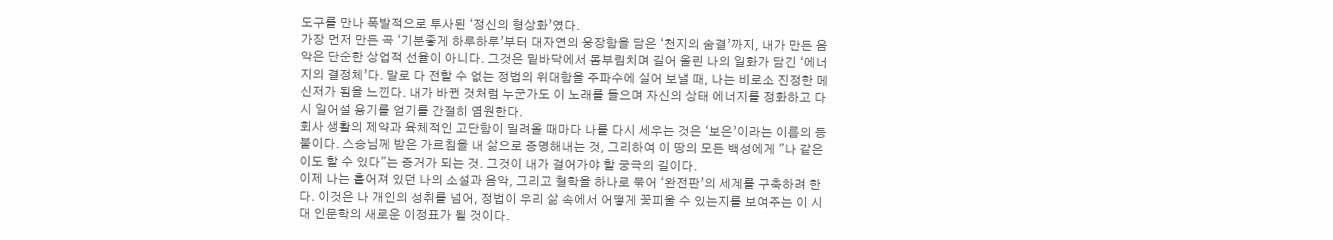도구를 만나 폭발적으로 투사된 ‘정신의 형상화’였다.
가장 먼저 만든 곡 ‘기분좋게 하루하루’부터 대자연의 웅장함을 담은 ‘천지의 숨결’까지, 내가 만든 음악은 단순한 상업적 선율이 아니다. 그것은 밑바닥에서 몸부림치며 길어 올린 나의 일화가 담긴 ‘에너지의 결정체’다. 말로 다 전할 수 없는 정법의 위대함을 주파수에 실어 보낼 때, 나는 비로소 진정한 메신저가 됨을 느낀다. 내가 바뀐 것처럼 누군가도 이 노래를 들으며 자신의 상태 에너지를 정화하고 다시 일어설 용기를 얻기를 간절히 염원한다.
회사 생활의 제약과 육체적인 고단함이 밀려올 때마다 나를 다시 세우는 것은 ‘보은’이라는 이름의 등불이다. 스승님께 받은 가르침을 내 삶으로 증명해내는 것, 그리하여 이 땅의 모든 백성에게 "나 같은 이도 할 수 있다"는 증거가 되는 것. 그것이 내가 걸어가야 할 궁극의 길이다.
이제 나는 흩어져 있던 나의 소설과 음악, 그리고 철학을 하나로 묶어 ‘완전판’의 세계를 구축하려 한다. 이것은 나 개인의 성취를 넘어, 정법이 우리 삶 속에서 어떻게 꽃피울 수 있는지를 보여주는 이 시대 인문학의 새로운 이정표가 될 것이다.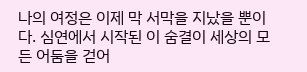나의 여정은 이제 막 서막을 지났을 뿐이다. 심연에서 시작된 이 숨결이 세상의 모든 어둠을 걷어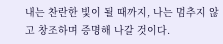내는 찬란한 빛이 될 때까지, 나는 멈추지 않고 창조하며 증명해 나갈 것이다.